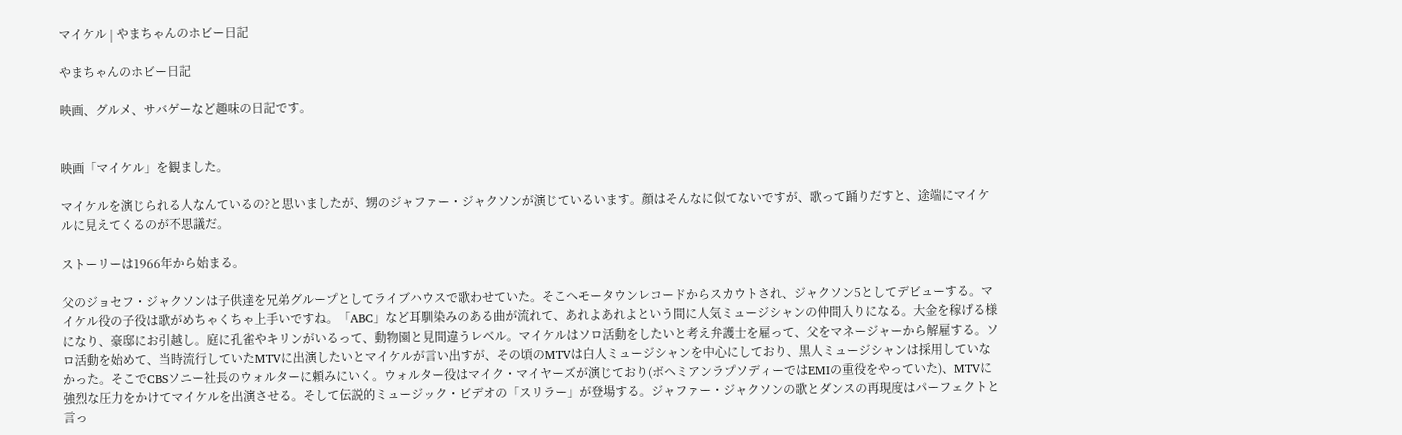マイケル | やまちゃんのホビー日記

やまちゃんのホビー日記

映画、グルメ、サバゲーなど趣味の日記です。


映画「マイケル」を観ました。

マイケルを演じられる人なんているの?と思いましたが、甥のジャファー・ジャクソンが演じているいます。顔はそんなに似てないですが、歌って踊りだすと、途端にマイケルに見えてくるのが不思議だ。

ストーリーは1966年から始まる。

父のジョセフ・ジャクソンは子供達を兄弟グループとしてライブハウスで歌わせていた。そこへモータウンレコードからスカウトされ、ジャクソン5としてデビューする。マイケル役の子役は歌がめちゃくちゃ上手いですね。「ABC」など耳馴染みのある曲が流れて、あれよあれよという間に人気ミュージシャンの仲間入りになる。大金を稼げる様になり、豪邸にお引越し。庭に孔雀やキリンがいるって、動物園と見間違うレベル。マイケルはソロ活動をしたいと考え弁護士を雇って、父をマネージャーから解雇する。ソロ活動を始めて、当時流行していたMTVに出演したいとマイケルが言い出すが、その頃のMTVは白人ミュージシャンを中心にしており、黒人ミュージシャンは採用していなかった。そこでCBSソニー社長のウォルターに頼みにいく。ウォルター役はマイク・マイヤーズが演じており(ボヘミアンラプソディーではEMIの重役をやっていた)、MTVに強烈な圧力をかけてマイケルを出演させる。そして伝説的ミュージック・ビデオの「スリラー」が登場する。ジャファー・ジャクソンの歌とダンスの再現度はパーフェクトと言っ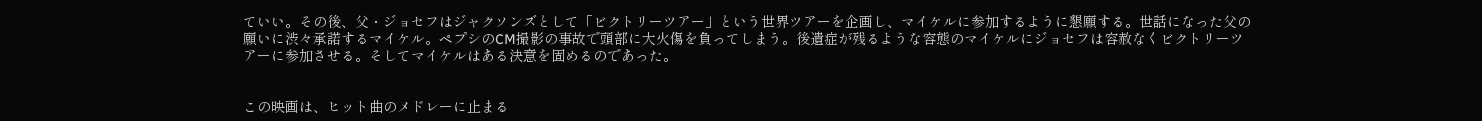ていい。その後、父・ジョセフはジャクソンズとして「ビクトリーツアー」という世界ツアーを企画し、マイケルに参加するように懇願する。世話になった父の願いに渋々承諾するマイケル。ペプシのCM撮影の事故で頭部に大火傷を負ってしまう。後遺症が残るような容態のマイケルにジョセフは容赦なくビクトリーツアーに参加させる。そしてマイケルはある決意を固めるのであった。


この映画は、ヒット曲のメドレーに止まる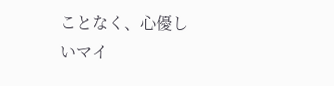ことなく、心優しいマイ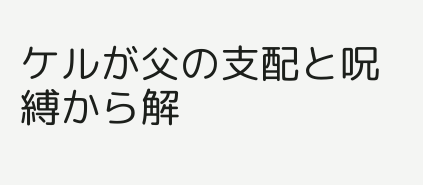ケルが父の支配と呪縛から解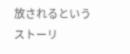放されるというストーリ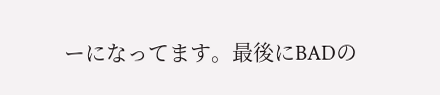ーになってます。最後にBADの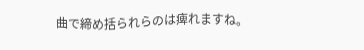曲で締め括られらのは痺れますね。